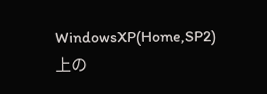WindowsXP(Home,SP2)上の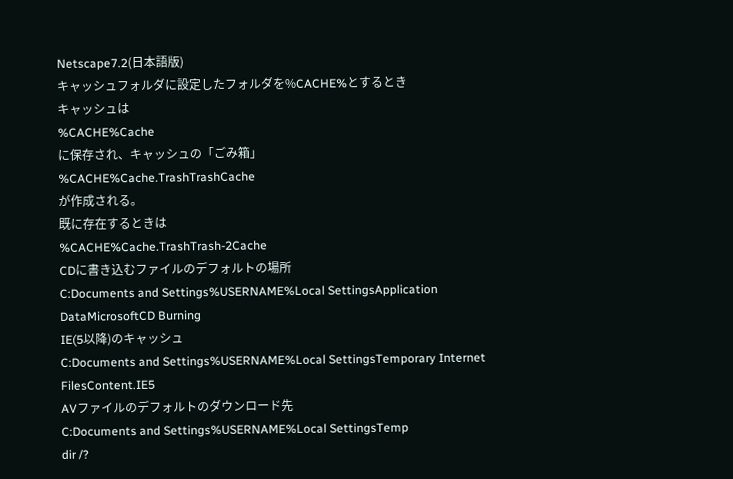Netscape7.2(日本語版)
キャッシュフォルダに設定したフォルダを%CACHE%とするとき
キャッシュは
%CACHE%Cache
に保存され、キャッシュの「ごみ箱」
%CACHE%Cache.TrashTrashCache
が作成される。
既に存在するときは
%CACHE%Cache.TrashTrash-2Cache
CDに書き込むファイルのデフォルトの場所
C:Documents and Settings%USERNAME%Local SettingsApplication DataMicrosoftCD Burning
IE(5以降)のキャッシュ
C:Documents and Settings%USERNAME%Local SettingsTemporary Internet FilesContent.IE5
AVファイルのデフォルトのダウンロード先
C:Documents and Settings%USERNAME%Local SettingsTemp
dir /?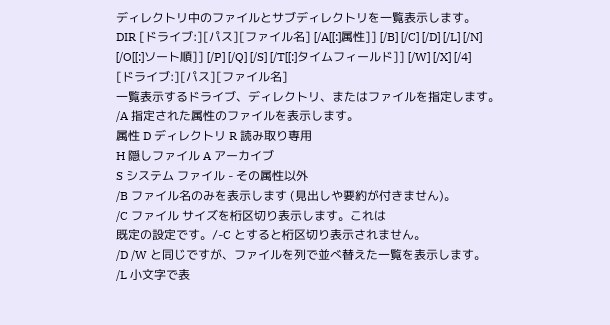ディレクトリ中のファイルとサブディレクトリを一覧表示します。
DIR [ドライブ:][パス][ファイル名] [/A[[:]属性]] [/B] [/C] [/D] [/L] [/N]
[/O[[:]ソート順]] [/P] [/Q] [/S] [/T[[:]タイムフィールド]] [/W] [/X] [/4]
[ドライブ:][パス][ファイル名]
一覧表示するドライブ、ディレクトリ、またはファイルを指定します。
/A 指定された属性のファイルを表示します。
属性 D ディレクトリ R 読み取り専用
H 隠しファイル A アーカイブ
S システム ファイル - その属性以外
/B ファイル名のみを表示します (見出しや要約が付きません)。
/C ファイル サイズを桁区切り表示します。これは
既定の設定です。/-C とすると桁区切り表示されません。
/D /W と同じですが、ファイルを列で並べ替えた一覧を表示します。
/L 小文字で表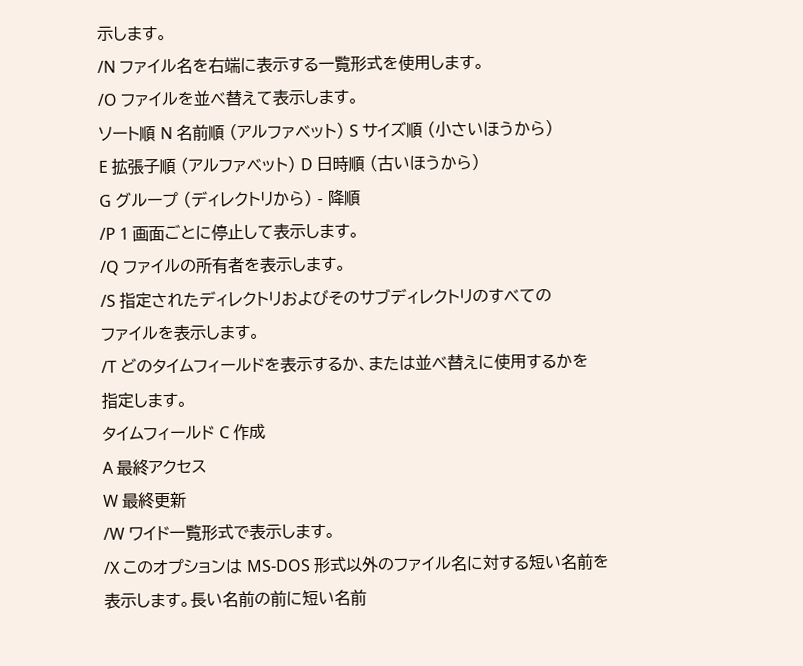示します。
/N ファイル名を右端に表示する一覧形式を使用します。
/O ファイルを並べ替えて表示します。
ソート順 N 名前順 (アルファベット) S サイズ順 (小さいほうから)
E 拡張子順 (アルファベット) D 日時順 (古いほうから)
G グループ (ディレクトリから) - 降順
/P 1 画面ごとに停止して表示します。
/Q ファイルの所有者を表示します。
/S 指定されたディレクトリおよびそのサブディレクトリのすべての
ファイルを表示します。
/T どのタイムフィールドを表示するか、または並べ替えに使用するかを
指定します。
タイムフィールド C 作成
A 最終アクセス
W 最終更新
/W ワイド一覧形式で表示します。
/X このオプションは MS-DOS 形式以外のファイル名に対する短い名前を
表示します。長い名前の前に短い名前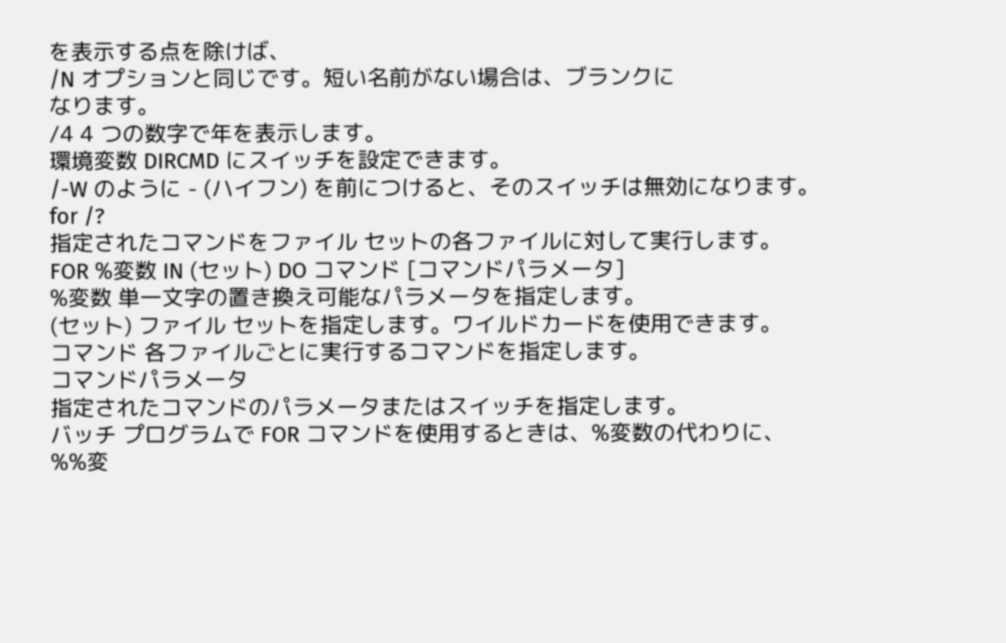を表示する点を除けば、
/N オプションと同じです。短い名前がない場合は、ブランクに
なります。
/4 4 つの数字で年を表示します。
環境変数 DIRCMD にスイッチを設定できます。
/-W のように - (ハイフン) を前につけると、そのスイッチは無効になります。
for /?
指定されたコマンドをファイル セットの各ファイルに対して実行します。
FOR %変数 IN (セット) DO コマンド [コマンドパラメータ]
%変数 単一文字の置き換え可能なパラメータを指定します。
(セット) ファイル セットを指定します。ワイルドカードを使用できます。
コマンド 各ファイルごとに実行するコマンドを指定します。
コマンドパラメータ
指定されたコマンドのパラメータまたはスイッチを指定します。
バッチ プログラムで FOR コマンドを使用するときは、%変数の代わりに、
%%変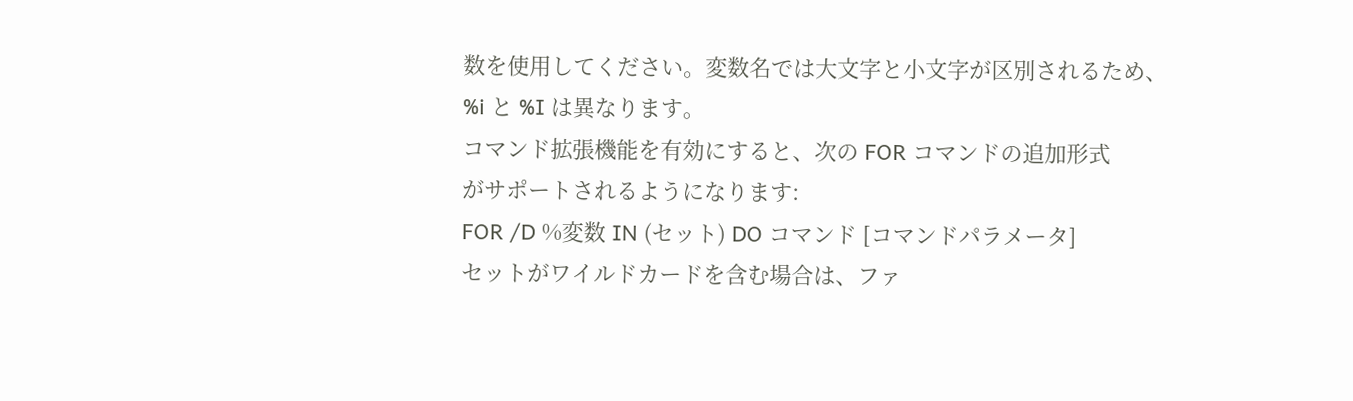数を使用してください。変数名では大文字と小文字が区別されるため、
%i と %I は異なります。
コマンド拡張機能を有効にすると、次の FOR コマンドの追加形式
がサポートされるようになります:
FOR /D %変数 IN (セット) DO コマンド [コマンドパラメータ]
セットがワイルドカードを含む場合は、ファ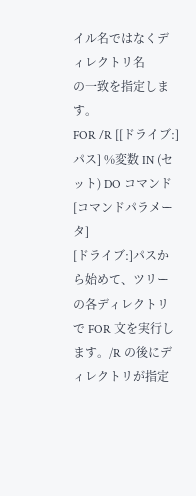イル名ではなくディレクトリ名
の一致を指定します。
FOR /R [[ドライブ:]パス] %変数 IN (セット) DO コマンド [コマンドパラメータ]
[ドライブ:]パスから始めて、ツリーの各ディレクトリで FOR 文を実行し
ます。/R の後にディレクトリが指定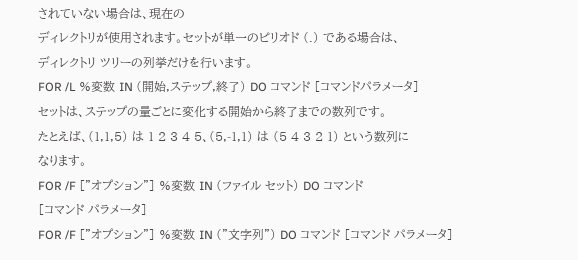されていない場合は、現在の
ディレクトリが使用されます。セットが単一のピリオド (.) である場合は、
ディレクトリ ツリーの列挙だけを行います。
FOR /L %変数 IN (開始,ステップ,終了) DO コマンド [コマンドパラメータ]
セットは、ステップの量ごとに変化する開始から終了までの数列です。
たとえば、(1,1,5) は 1 2 3 4 5、(5,-1,1) は (5 4 3 2 1) という数列に
なります。
FOR /F ["オプション"] %変数 IN (ファイル セット) DO コマンド
[コマンド パラメータ]
FOR /F ["オプション"] %変数 IN ("文字列") DO コマンド [コマンド パラメータ]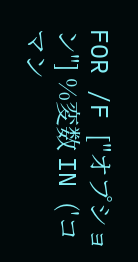FOR /F ["オプション"] %変数 IN ('コマン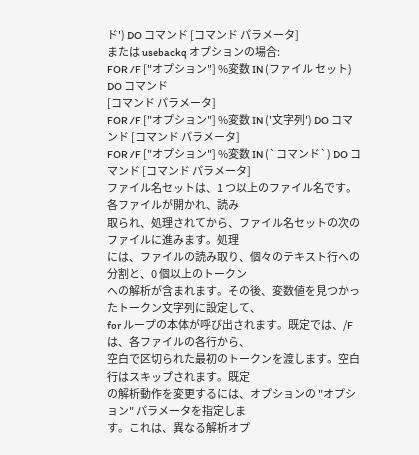ド') DO コマンド [コマンド パラメータ]
または usebackq オプションの場合:
FOR /F ["オプション"] %変数 IN (ファイル セット) DO コマンド
[コマンド パラメータ]
FOR /F ["オプション"] %変数 IN ('文字列') DO コマンド [コマンド パラメータ]
FOR /F ["オプション"] %変数 IN (`コマンド`) DO コマンド [コマンド パラメータ]
ファイル名セットは、1 つ以上のファイル名です。各ファイルが開かれ、読み
取られ、処理されてから、ファイル名セットの次のファイルに進みます。処理
には、ファイルの読み取り、個々のテキスト行への分割と、0 個以上のトークン
への解析が含まれます。その後、変数値を見つかったトークン文字列に設定して、
for ループの本体が呼び出されます。既定では、/F は、各ファイルの各行から、
空白で区切られた最初のトークンを渡します。空白行はスキップされます。既定
の解析動作を変更するには、オプションの "オプション" パラメータを指定しま
す。これは、異なる解析オプ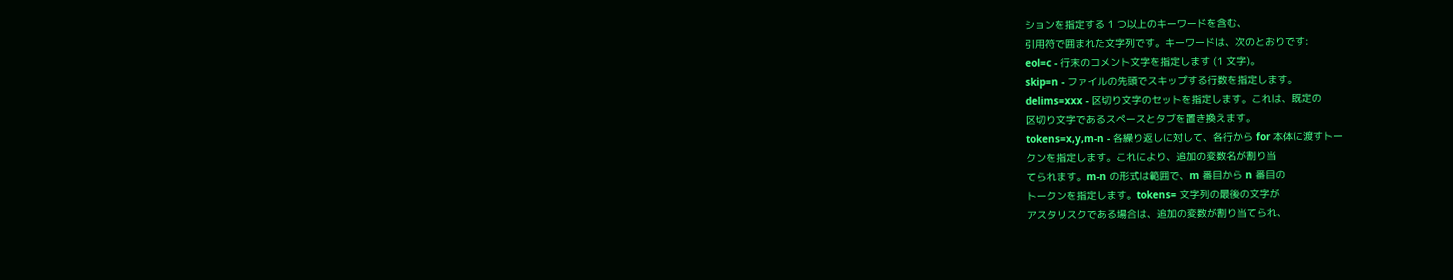ションを指定する 1 つ以上のキーワードを含む、
引用符で囲まれた文字列です。キーワードは、次のとおりです:
eol=c - 行末のコメント文字を指定します (1 文字)。
skip=n - ファイルの先頭でスキップする行数を指定します。
delims=xxx - 区切り文字のセットを指定します。これは、既定の
区切り文字であるスペースとタブを置き換えます。
tokens=x,y,m-n - 各繰り返しに対して、各行から for 本体に渡すトー
クンを指定します。これにより、追加の変数名が割り当
てられます。m-n の形式は範囲で、m 番目から n 番目の
トークンを指定します。tokens= 文字列の最後の文字が
アスタリスクである場合は、追加の変数が割り当てられ、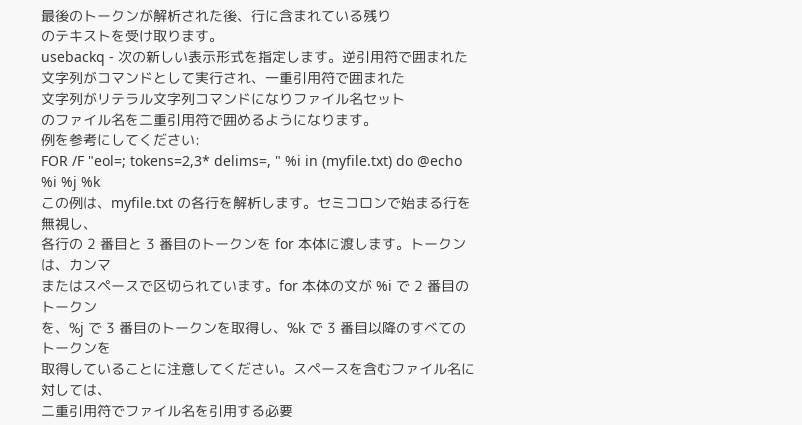最後のトークンが解析された後、行に含まれている残り
のテキストを受け取ります。
usebackq - 次の新しい表示形式を指定します。逆引用符で囲まれた
文字列がコマンドとして実行され、一重引用符で囲まれた
文字列がリテラル文字列コマンドになりファイル名セット
のファイル名を二重引用符で囲めるようになります。
例を参考にしてください:
FOR /F "eol=; tokens=2,3* delims=, " %i in (myfile.txt) do @echo %i %j %k
この例は、myfile.txt の各行を解析します。セミコロンで始まる行を無視し、
各行の 2 番目と 3 番目のトークンを for 本体に渡します。トークンは、カンマ
またはスペースで区切られています。for 本体の文が %i で 2 番目のトークン
を、%j で 3 番目のトークンを取得し、%k で 3 番目以降のすべてのトークンを
取得していることに注意してください。スペースを含むファイル名に対しては、
二重引用符でファイル名を引用する必要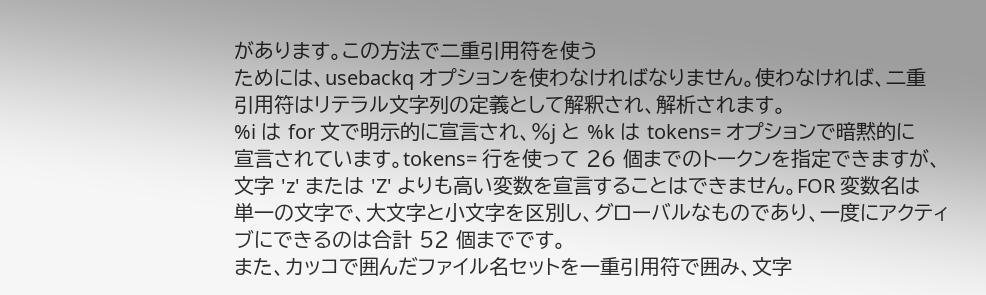があります。この方法で二重引用符を使う
ためには、usebackq オプションを使わなければなりません。使わなければ、二重
引用符はリテラル文字列の定義として解釈され、解析されます。
%i は for 文で明示的に宣言され、%j と %k は tokens= オプションで暗黙的に
宣言されています。tokens= 行を使って 26 個までのトークンを指定できますが、
文字 'z' または 'Z' よりも高い変数を宣言することはできません。FOR 変数名は
単一の文字で、大文字と小文字を区別し、グローバルなものであり、一度にアクティ
ブにできるのは合計 52 個までです。
また、カッコで囲んだファイル名セットを一重引用符で囲み、文字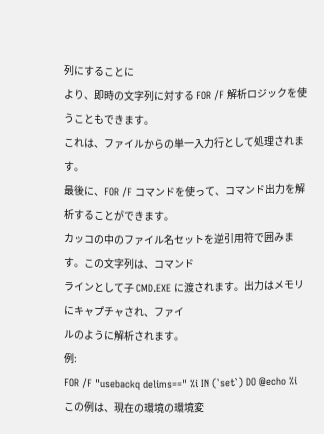列にすることに
より、即時の文字列に対する FOR /F 解析ロジックを使うこともできます。
これは、ファイルからの単一入力行として処理されます。
最後に、FOR /F コマンドを使って、コマンド出力を解析することができます。
カッコの中のファイル名セットを逆引用符で囲みます。この文字列は、コマンド
ラインとして子 CMD.EXE に渡されます。出力はメモリにキャプチャされ、ファイ
ルのように解析されます。
例:
FOR /F "usebackq delims==" %i IN (`set`) DO @echo %i
この例は、現在の環境の環境変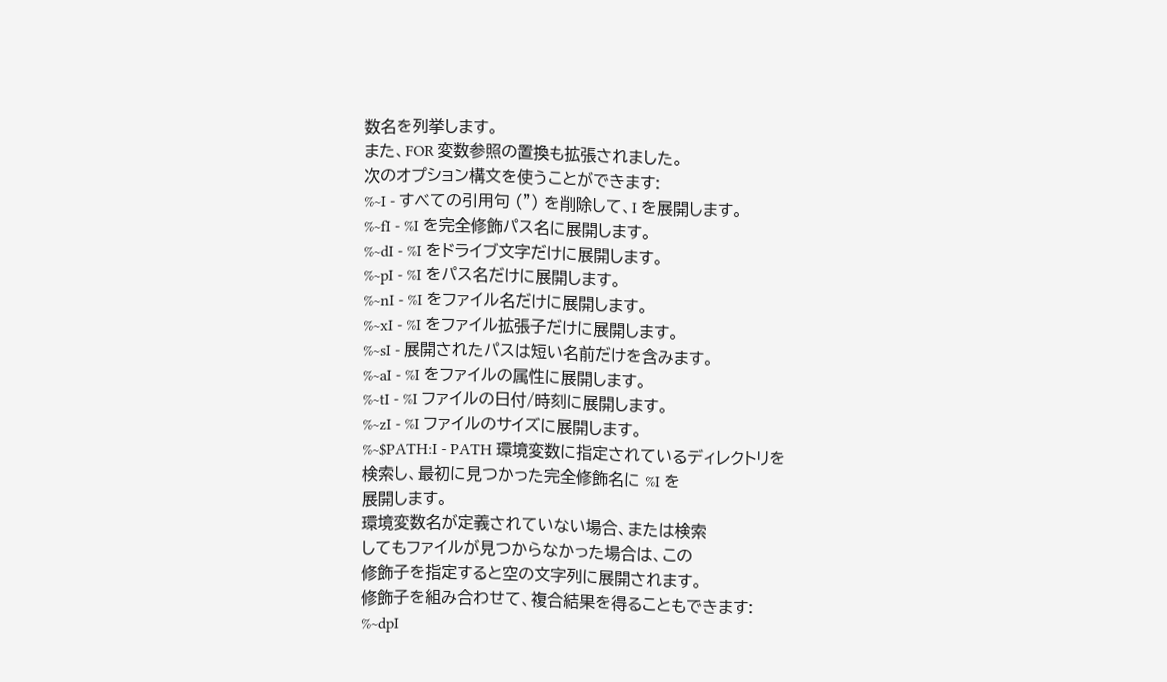数名を列挙します。
また、FOR 変数参照の置換も拡張されました。
次のオプション構文を使うことができます:
%~I - すべての引用句 (") を削除して、I を展開します。
%~fI - %I を完全修飾パス名に展開します。
%~dI - %I をドライブ文字だけに展開します。
%~pI - %I をパス名だけに展開します。
%~nI - %I をファイル名だけに展開します。
%~xI - %I をファイル拡張子だけに展開します。
%~sI - 展開されたパスは短い名前だけを含みます。
%~aI - %I をファイルの属性に展開します。
%~tI - %I ファイルの日付/時刻に展開します。
%~zI - %I ファイルのサイズに展開します。
%~$PATH:I - PATH 環境変数に指定されているディレクトリを
検索し、最初に見つかった完全修飾名に %I を
展開します。
環境変数名が定義されていない場合、または検索
してもファイルが見つからなかった場合は、この
修飾子を指定すると空の文字列に展開されます。
修飾子を組み合わせて、複合結果を得ることもできます:
%~dpI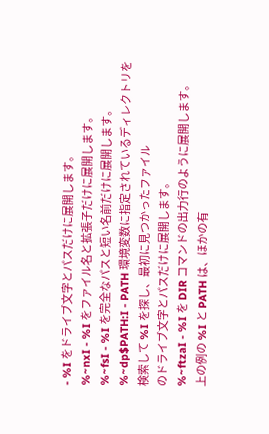- %I をドライブ文字とパスだけに展開します。
%~nxI - %I をファイル名と拡張子だけに展開します。
%~fsI - %I を完全なパスと短い名前だけに展開します。
%~dp$PATH:I - PATH 環境変数に指定されているディレクトリを
検索して %I を探し、最初に見つかったファイル
のドライブ文字とパスだけに展開します。
%~ftzaI - %I を DIR コマンドの出力行のように展開します。
上の例の %I と PATH は、ほかの有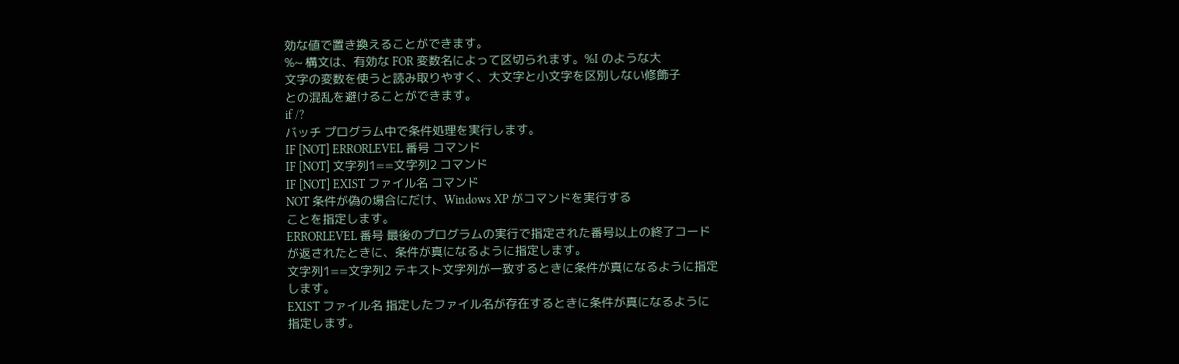効な値で置き換えることができます。
%~ 構文は、有効な FOR 変数名によって区切られます。%I のような大
文字の変数を使うと読み取りやすく、大文字と小文字を区別しない修飾子
との混乱を避けることができます。
if /?
バッチ プログラム中で条件処理を実行します。
IF [NOT] ERRORLEVEL 番号 コマンド
IF [NOT] 文字列1==文字列2 コマンド
IF [NOT] EXIST ファイル名 コマンド
NOT 条件が偽の場合にだけ、Windows XP がコマンドを実行する
ことを指定します。
ERRORLEVEL 番号 最後のプログラムの実行で指定された番号以上の終了コード
が返されたときに、条件が真になるように指定します。
文字列1==文字列2 テキスト文字列が一致するときに条件が真になるように指定
します。
EXIST ファイル名 指定したファイル名が存在するときに条件が真になるように
指定します。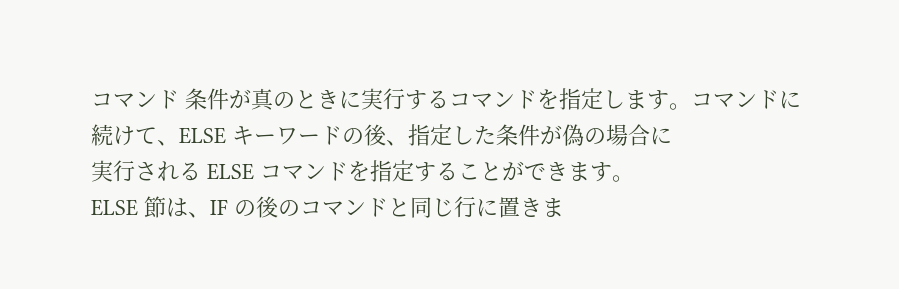コマンド 条件が真のときに実行するコマンドを指定します。コマンドに
続けて、ELSE キーワードの後、指定した条件が偽の場合に
実行される ELSE コマンドを指定することができます。
ELSE 節は、IF の後のコマンドと同じ行に置きま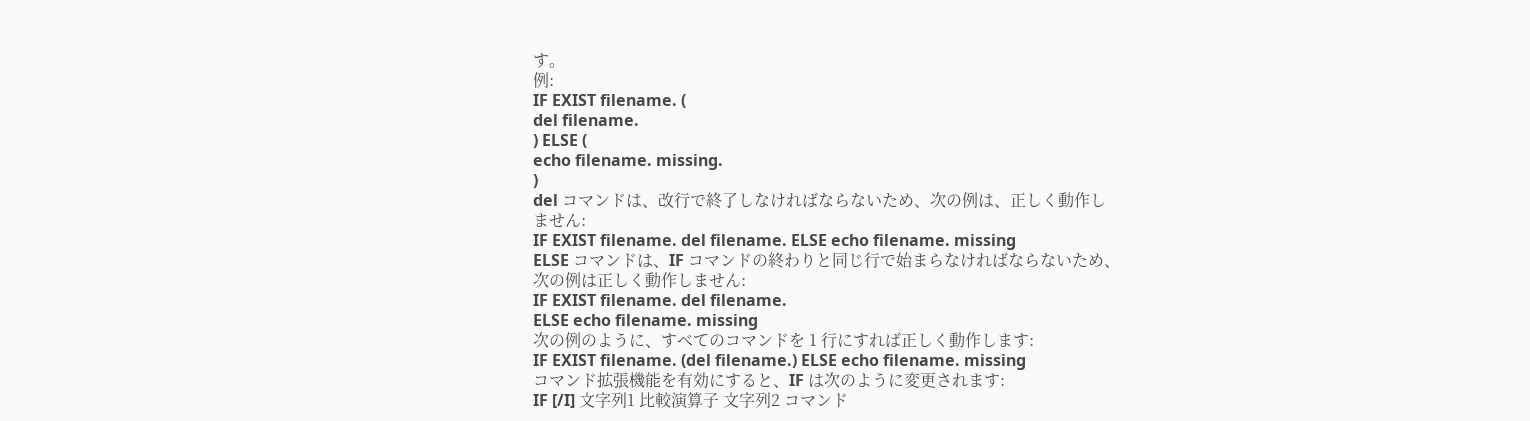す。
例:
IF EXIST filename. (
del filename.
) ELSE (
echo filename. missing.
)
del コマンドは、改行で終了しなければならないため、次の例は、正しく動作し
ません:
IF EXIST filename. del filename. ELSE echo filename. missing
ELSE コマンドは、IF コマンドの終わりと同じ行で始まらなければならないため、
次の例は正しく動作しません:
IF EXIST filename. del filename.
ELSE echo filename. missing
次の例のように、すべてのコマンドを 1 行にすれば正しく動作します:
IF EXIST filename. (del filename.) ELSE echo filename. missing
コマンド拡張機能を有効にすると、IF は次のように変更されます:
IF [/I] 文字列1 比較演算子 文字列2 コマンド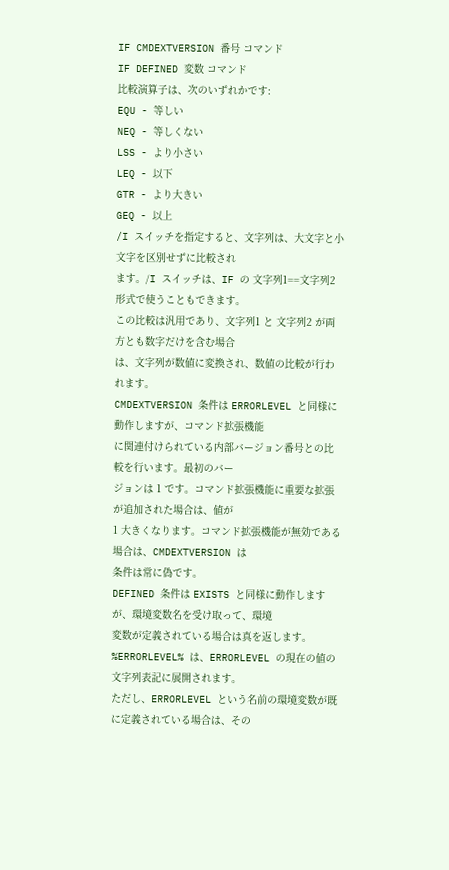IF CMDEXTVERSION 番号 コマンド
IF DEFINED 変数 コマンド
比較演算子は、次のいずれかです:
EQU - 等しい
NEQ - 等しくない
LSS - より小さい
LEQ - 以下
GTR - より大きい
GEQ - 以上
/I スイッチを指定すると、文字列は、大文字と小文字を区別せずに比較され
ます。/I スイッチは、IF の 文字列1==文字列2 形式で使うこともできます。
この比較は汎用であり、文字列1 と 文字列2 が両方とも数字だけを含む場合
は、文字列が数値に変換され、数値の比較が行われます。
CMDEXTVERSION 条件は ERRORLEVEL と同様に動作しますが、コマンド拡張機能
に関連付けられている内部バージョン番号との比較を行います。最初のバー
ジョンは 1 です。コマンド拡張機能に重要な拡張が追加された場合は、値が
1 大きくなります。コマンド拡張機能が無効である場合は、CMDEXTVERSION は
条件は常に偽です。
DEFINED 条件は EXISTS と同様に動作しますが、環境変数名を受け取って、環境
変数が定義されている場合は真を返します。
%ERRORLEVEL% は、ERRORLEVEL の現在の値の文字列表記に展開されます。
ただし、ERRORLEVEL という名前の環境変数が既に定義されている場合は、その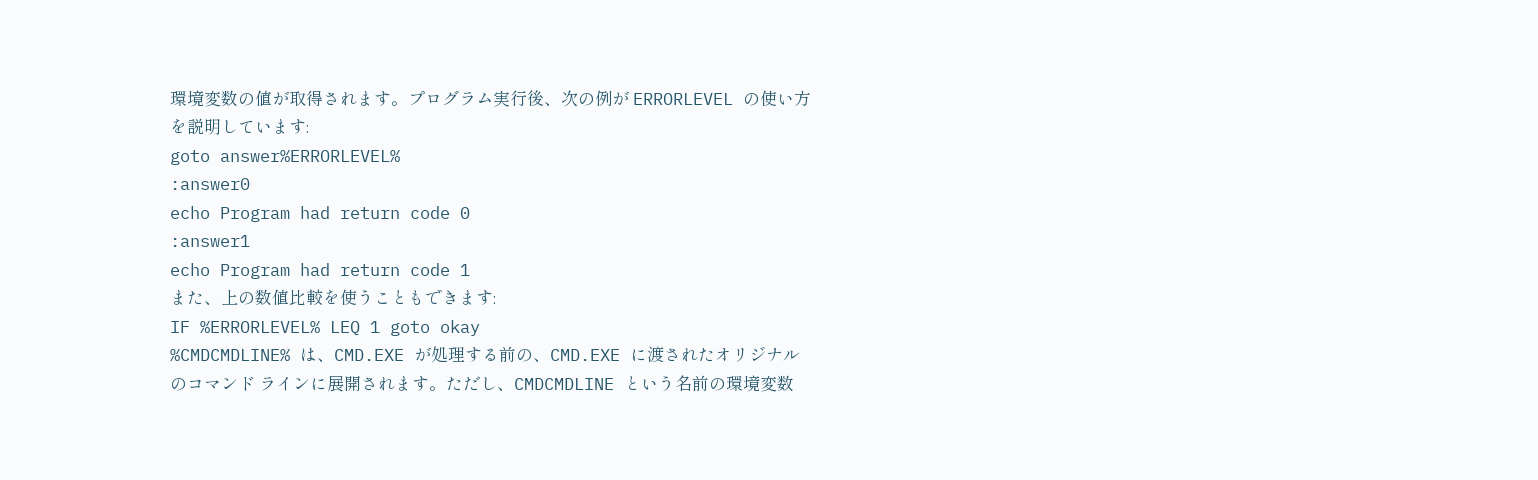環境変数の値が取得されます。プログラム実行後、次の例が ERRORLEVEL の使い方
を説明しています:
goto answer%ERRORLEVEL%
:answer0
echo Program had return code 0
:answer1
echo Program had return code 1
また、上の数値比較を使うこともできます:
IF %ERRORLEVEL% LEQ 1 goto okay
%CMDCMDLINE% は、CMD.EXE が処理する前の、CMD.EXE に渡されたオリジナル
のコマンド ラインに展開されます。ただし、CMDCMDLINE という名前の環境変数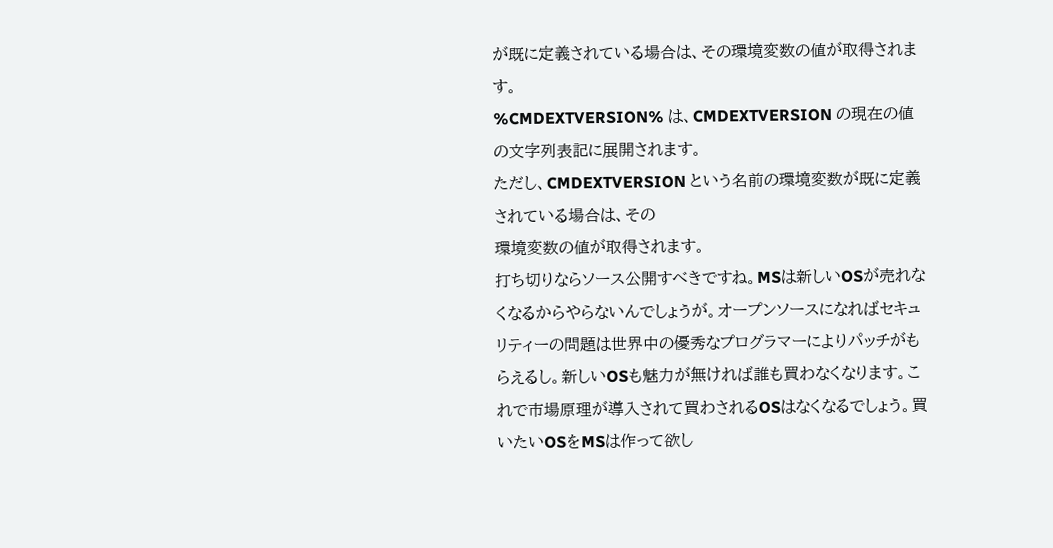が既に定義されている場合は、その環境変数の値が取得されます。
%CMDEXTVERSION% は、CMDEXTVERSION の現在の値の文字列表記に展開されます。
ただし、CMDEXTVERSION という名前の環境変数が既に定義されている場合は、その
環境変数の値が取得されます。
打ち切りならソース公開すべきですね。MSは新しいOSが売れなくなるからやらないんでしょうが。オープンソースになればセキュリティーの問題は世界中の優秀なプログラマーによりパッチがもらえるし。新しいOSも魅力が無ければ誰も買わなくなります。これで市場原理が導入されて買わされるOSはなくなるでしょう。買いたいOSをMSは作って欲し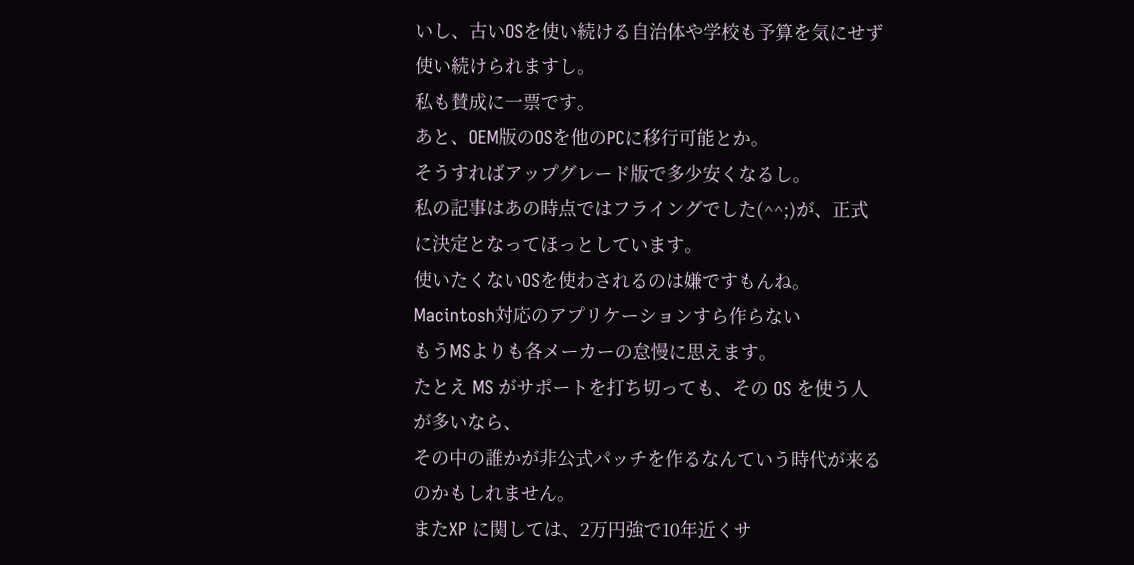いし、古いOSを使い続ける自治体や学校も予算を気にせず使い続けられますし。
私も賛成に一票です。
あと、OEM版のOSを他のPCに移行可能とか。
そうすればアップグレード版で多少安くなるし。
私の記事はあの時点ではフライングでした(^^;)が、正式に決定となってほっとしています。
使いたくないOSを使わされるのは嫌ですもんね。
Macintosh対応のアプリケーションすら作らない
もうMSよりも各メーカーの怠慢に思えます。
たとえ MS がサポートを打ち切っても、その OS を使う人が多いなら、
その中の誰かが非公式パッチを作るなんていう時代が来るのかもしれません。
またXP に関しては、2万円強で10年近くサ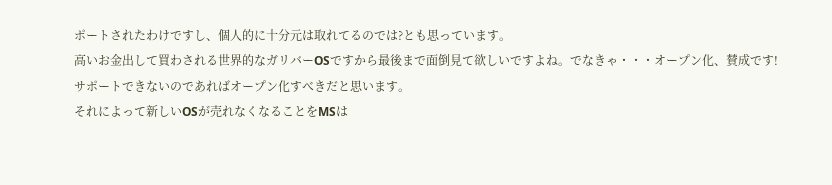ポートされたわけですし、個人的に十分元は取れてるのでは?とも思っています。
高いお金出して買わされる世界的なガリバーOSですから最後まで面倒見て欲しいですよね。でなきゃ・・・オープン化、賛成です!
サポートできないのであればオープン化すべきだと思います。
それによって新しいOSが売れなくなることをMSは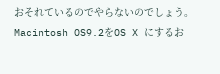おそれているのでやらないのでしょう。
Macintosh OS9.2をOS X にするお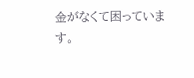金がなくて困っています。